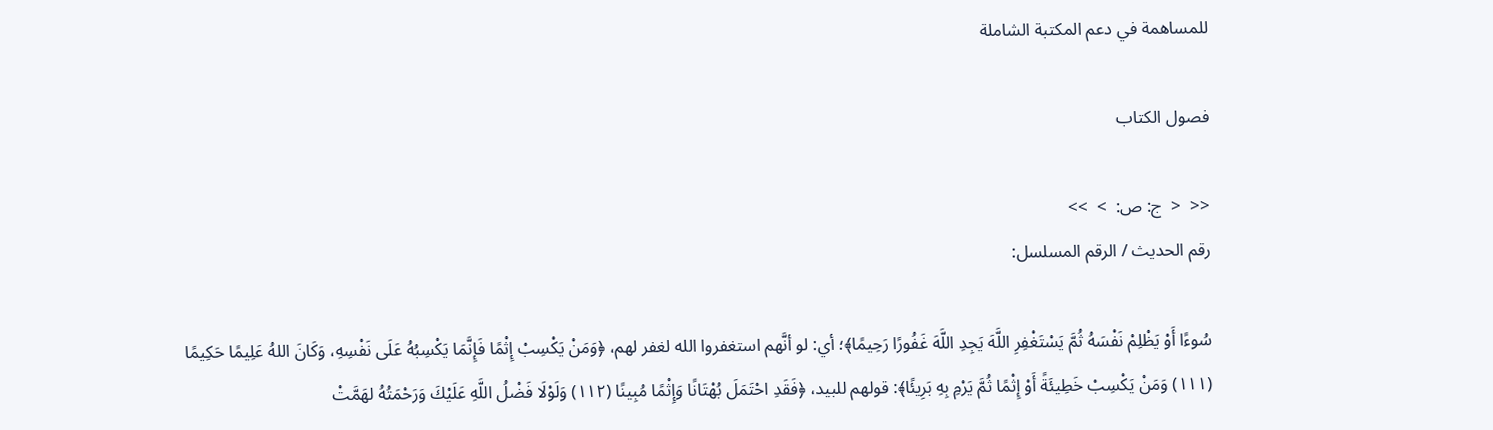للمساهمة في دعم المكتبة الشاملة

فصول الكتاب

<<  <  ج: ص:  >  >>
رقم الحديث / الرقم المسلسل:

سُوءًا أَوْ يَظْلِمْ نَفْسَهُ ثُمَّ يَسْتَغْفِرِ اللَّهَ يَجِدِ اللَّهَ غَفُورًا رَحِيمًا﴾؛ أي: لو أنَّهم استغفروا الله لغفر لهم، ﴿وَمَنْ يَكْسِبْ إِثْمًا فَإِنَّمَا يَكْسِبُهُ عَلَى نَفْسِهِ، وَكَانَ اللهُ عَلِيمًا حَكِيمًا (١١١) وَمَنْ يَكْسِبْ خَطِيئَةً أَوْ إِثْمًا ثُمَّ يَرْمِ بِهِ بَرِيئًا﴾: قولهم للبيد، ﴿فَقَدِ احْتَمَلَ بُهْتَانًا وَإِثْمًا مُبِينًا (١١٢) وَلَوْلَا فَضْلُ اللَّهِ عَلَيْكَ وَرَحْمَتُهُ لهَمَّتْ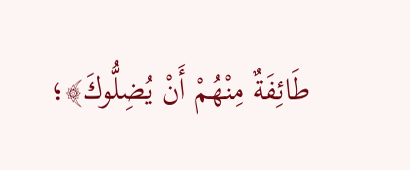طَائِفَةٌ مِنْهُمْ أَنْ يُضِلُّوكَ﴾؛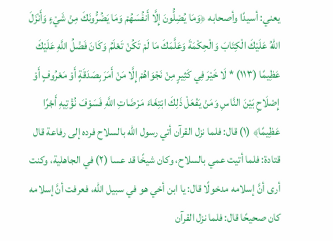يعني: أسيدًا وأصحابه ﴿وَمَا يُضِلُّونَ إِلَّا أَنفُسَهُمْ وَمَا يَضُرُّونَكَ مِنْ شَيْءٍ وَأَنْزَلَ اللهُ عَلَيْكَ الْكِتَابَ وَالْحِكْمَةَ وَعَلَّمَكَ مَا لَمْ تَكُنْ تَعْلَمُ وَكَانَ فَضْلُ اللَّهِ عَلَيْكَ عَظِيمًا (١١٣) * لَا خَيْرَ فِي كَثِيرٍ مِنْ نَجْوَاهُمْ إِلَّا مَنْ أَمَرَ بِصَدَقَةٍ أَوْ مَعْرُوفٍ أَوْ إِصْلَاحٍ بَيْنَ النَّاسِ وَمَنْ يَفْعَلْ ذَلِكَ ابْتِغَاءَ مَرْضَاتِ اللَّهِ فَسَوْفَ نُؤْتِيهِ أَجْرًا عَظِيمًا﴾ (١) قال: فلما نزل القرآن أتي رسول الله بالسلاح فرده إلى رفاعة قال قتادة: فلما أتيت عمي بالسلاح، وكان شيخًا قد عسا (٢) في الجاهلية، وكنت أرى أنَّ إسلامه مدخولًا قال: يا ابن أخي هو في سبيل الله، فعرفت أنَّ إسلامه كان صحيحًا قال: فلما نزل القرآن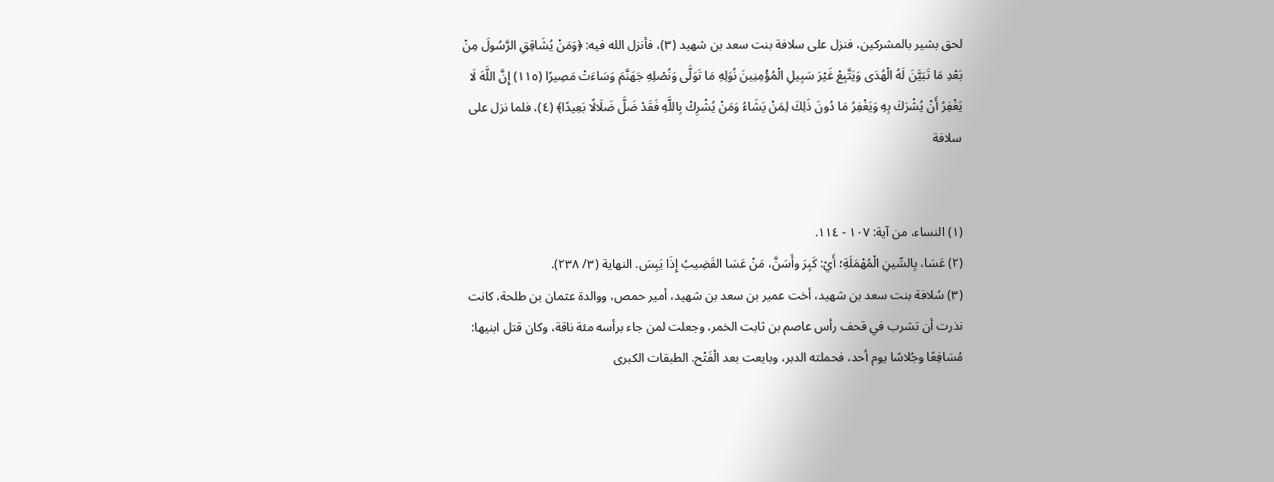لحق بشير بالمشركين، فنزل على سلافة بنت سعد بن شهيد (٣)، فأنزل الله فيه: ﴿وَمَنْ يُشَاقِقِ الرَّسُولَ مِنْ بَعْدِ مَا تَبَيَّنَ لَهُ الْهُدَى وَيَتَّبِعْ غَيْرَ سَبِيلِ الْمُؤْمِنِينَ نُوَلِهِ مَا تَوَلَّى وَنُصْلِهِ جَهَنَّمَ وَسَاءَتْ مَصِيرًا (١١٥) إِنَّ اللَّهَ لَا يَغْفِرُ أَنْ يُشْرَكَ بِهِ وَيَغْفِرُ مَا دُونَ ذَلِكَ لِمَنْ يَشَاءُ وَمَنْ يُشْرِكْ بِاللَّهِ فَقَدْ ضَلَّ ضَلَالًا بَعِيدًا﴾ (٤)، فلما نزل على سلافة


(١) النساء، من آية: ١٠٧ - ١١٤.
(٢) عَسَا، بِالسِّينِ الْمُهْمَلَةِ؛ أَيْ: كَبِرَ وأَسَنَّ، مَنْ عَسَا القَضِيبُ إِذَا يَبِسَ. النهاية (٣/ ٢٣٨).
(٣) سُلافة بنت سعد بن شهيد، أخت عمير بن سعد بن شهيد، أمير حمص، ووالدة عثمان بن طلحة، كانت نذرت أن تشرب في قحف رأس عاصم بن ثابت الخمر، وجعلت لمن جاء برأسه مئة ناقة، وكان قتل ابنيها: مُسَافِعًا وجُلاسًا يوم أحد، فحملته الدبر، وبايعت بعد الْفَتْح. الطبقات الكبرى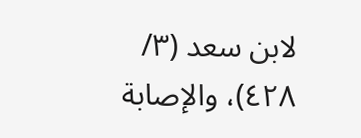لابن سعد (٣/ ٤٢٨)، والإصابة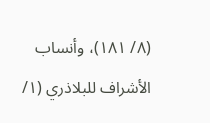(٨/ ١٨١)، وأنساب الأشراف للبلاذري (١/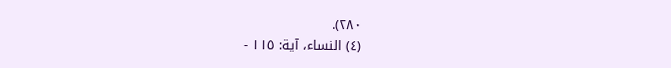٢٨٠).
(٤) النساء، آية: ١١٥ -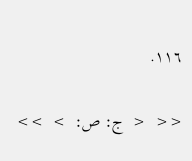١١٦.

<<  <  ج: ص:  >  >>